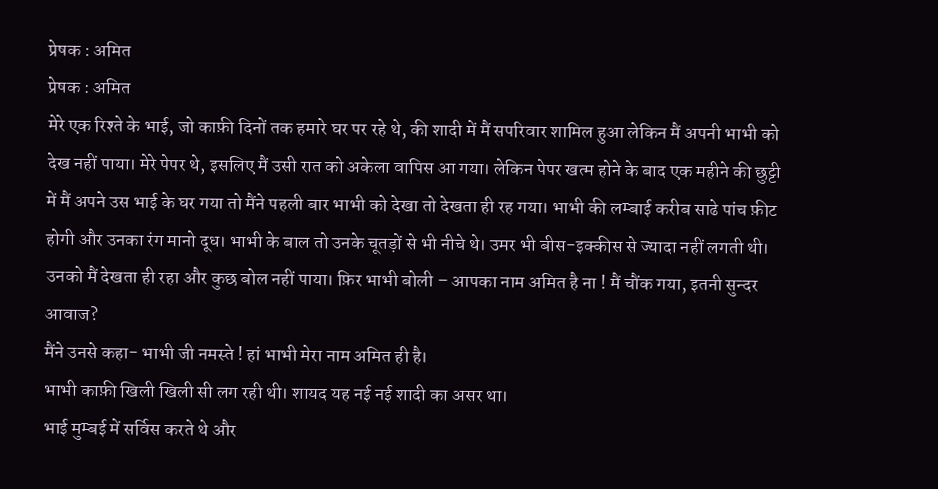प्रेषक : अमित
प्रेषक : अमित
मेरे एक रिश्ते के भाई, जो काफ़ी दिनों तक हमारे घर पर रहे थे, की शादी में मैं सपरिवार शामिल हुआ लेकिन मैं अपनी भाभी को देख नहीं पाया। मेरे पेपर थे, इसलिए मैं उसी रात को अकेला वापिस आ गया। लेकिन पेपर खत्म होने के बाद एक महीने की छुट्टी में मैं अपने उस भाई के घर गया तो मैंने पहली बार भाभी को देखा तो देखता ही रह गया। भाभी की लम्बाई करीब साढे पांच फ़ीट होगी और उनका रंग मानो दूध। भाभी के बाल तो उनके चूतड़ों से भी नीचे थे। उमर भी बीस-इक्कीस से ज्यादा नहीं लगती थी।
उनको मैं देखता ही रहा और कुछ बोल नहीं पाया। फ़िर भाभी बोली – आपका नाम अमित है ना ! मैं चौंक गया, इतनी सुन्दर आवाज?
मैंने उनसे कहा- भाभी जी नमस्ते ! हां भाभी मेरा नाम अमित ही है।
भाभी काफ़ी खिली खिली सी लग रही थी। शायद यह नई नई शादी का असर था।
भाई मुम्बई में सर्विस करते थे और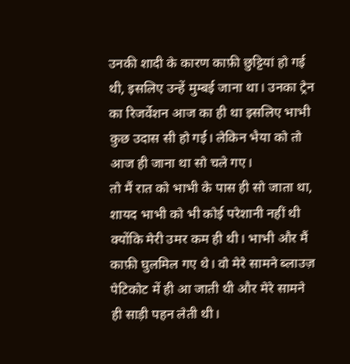उनकी शादी के कारण काफ़ी छुट्टियां हो गई थी, इसलिए उन्हें मुम्बई जाना था। उनका ट्रेन का रिजर्वेशन आज का ही था इसलिए भाभी कुछ उदास सी हो गई। लेकिन भैया को तो आज ही जाना था सो चले गए।
तो मैं रात को भाभी के पास ही सो जाता था, शायद भाभी को भी कोई परेशानी नहीं थी क्योंकि मेरी उमर कम ही थी। भाभी और मैं काफ़ी घुलमिल गए थे। वो मेरे सामने ब्लाउज़ पेटिकोट में ही आ जाती थी और मेरे सामने ही साड़ी पहन लेती थी।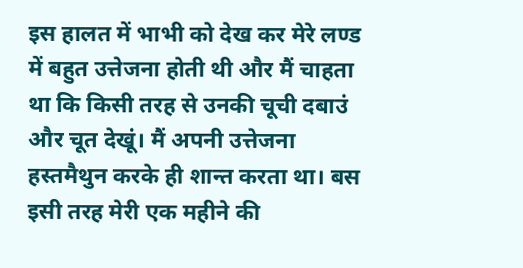इस हालत में भाभी को देख कर मेरे लण्ड में बहुत उत्तेजना होती थी और मैं चाहता था कि किसी तरह से उनकी चूची दबाउं और चूत देखूं। मैं अपनी उत्तेजना हस्तमैथुन करके ही शान्त करता था। बस इसी तरह मेरी एक महीने की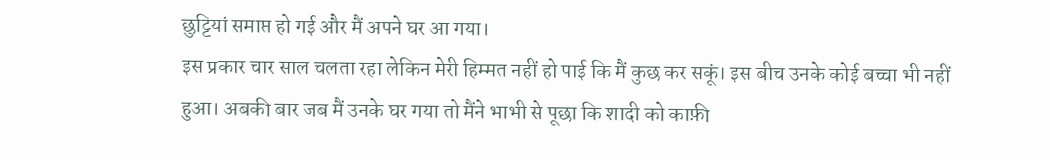छुट्टियां समाप्त हो गई और मैं अपने घर आ गया।
इस प्रकार चार साल चलता रहा लेकिन मेरी हिम्मत नहीं हो पाई कि मैं कुछ कर सकूं। इस बीच उनके कोई बच्चा भी नहीं हुआ। अबकी बार जब मैं उनके घर गया तो मैंने भाभी से पूछा कि शादी को काफ़ी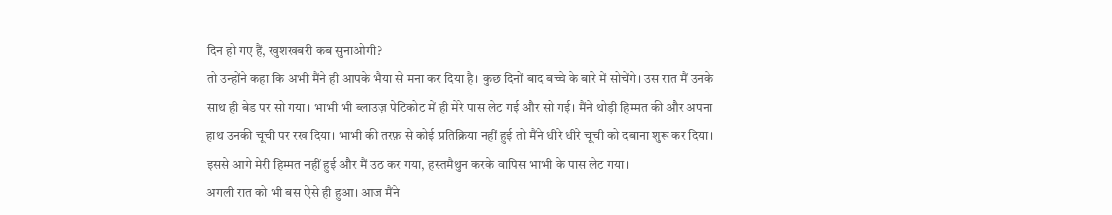दिन हो गए हैं, खुशखबरी कब सुनाओगी?
तो उन्होंने कहा कि अभी मैंने ही आपके भैया से मना कर दिया है। कुछ दिनों बाद बच्चे के बारे में सोचेंगे। उस रात मैं उनके साथ ही बेड पर सो गया। भाभी भी ब्लाउज़ पेटिकोट में ही मेरे पास लेट गई और सो गई। मैंने थोड़ी हिम्मत की और अपना हाथ उनकी चूची पर रख दिया। भाभी की तरफ़ से कोई प्रतिक्रिया नहीं हुई तो मैंने धीरे धीरे चूची को दबाना शुरू कर दिया। इससे आगे मेरी हिम्मत नहीं हुई और मैं उठ कर गया, हस्तमैथुन करके वापिस भाभी के पास लेट गया।
अगली रात को भी बस ऐसे ही हुआ। आज मैंने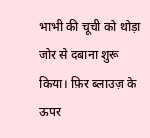भाभी की चूची को थोड़ा जोर से दबाना शुरू किया। फ़िर ब्लाउज़ के ऊपर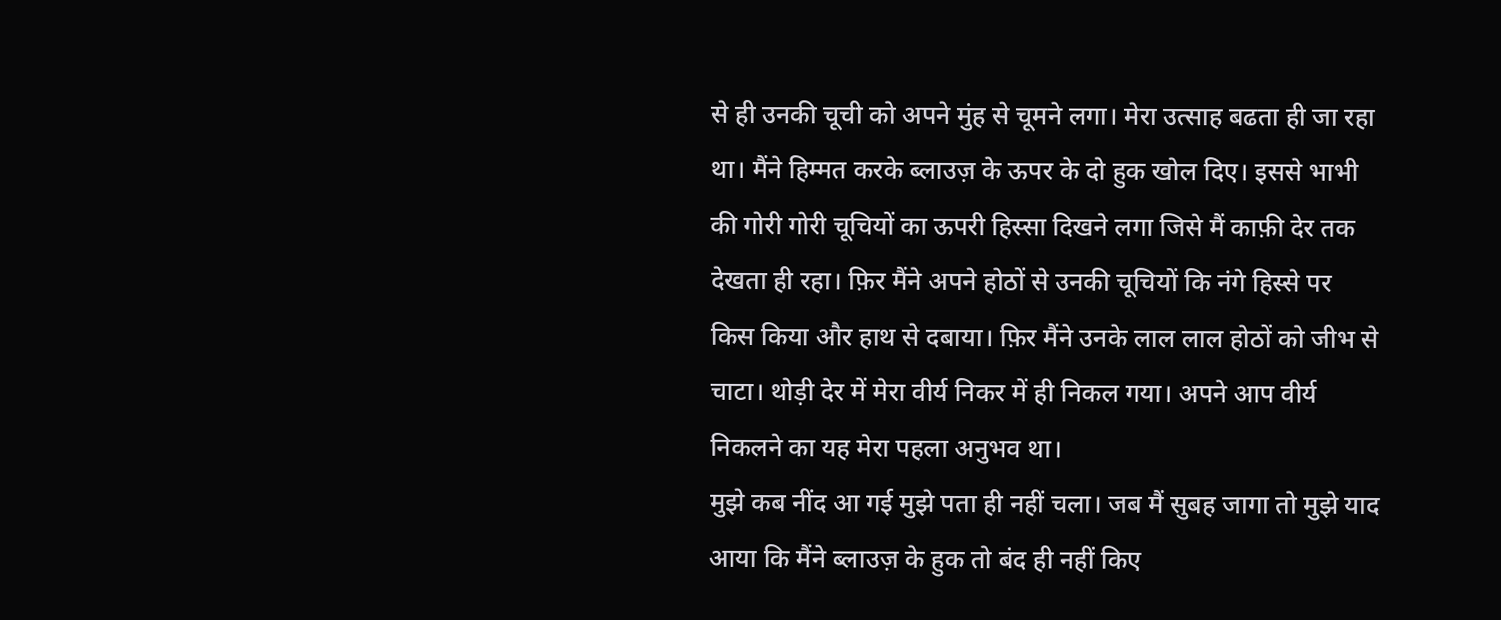से ही उनकी चूची को अपने मुंह से चूमने लगा। मेरा उत्साह बढता ही जा रहा था। मैंने हिम्मत करके ब्लाउज़ के ऊपर के दो हुक खोल दिए। इससे भाभी की गोरी गोरी चूचियों का ऊपरी हिस्सा दिखने लगा जिसे मैं काफ़ी देर तक देखता ही रहा। फ़िर मैंने अपने होठों से उनकी चूचियों कि नंगे हिस्से पर किस किया और हाथ से दबाया। फ़िर मैंने उनके लाल लाल होठों को जीभ से चाटा। थोड़ी देर में मेरा वीर्य निकर में ही निकल गया। अपने आप वीर्य निकलने का यह मेरा पहला अनुभव था।
मुझे कब नींद आ गई मुझे पता ही नहीं चला। जब मैं सुबह जागा तो मुझे याद आया कि मैंने ब्लाउज़ के हुक तो बंद ही नहीं किए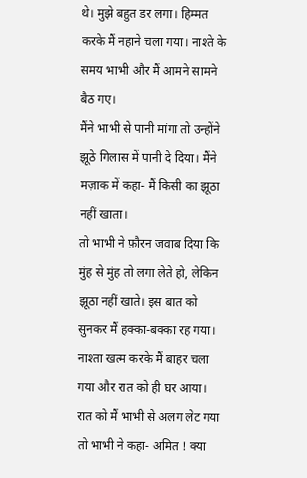थे। मुझे बहुत डर लगा। हिम्मत करके मैं नहाने चला गया। नाश्ते के समय भाभी और मैं आमने सामने बैठ गए।
मैंने भाभी से पानी मांगा तो उन्होंने झूठे गिलास में पानी दे दिया। मैंने मज़ाक में कहा- मैं किसी का झूठा नहीं खाता।
तो भाभी ने फ़ौरन जवाब दिया कि मुंह से मुंह तो लगा लेते हो, लेकिन झूठा नहीं खाते। इस बात को सुनकर मैं हक्का-बक्का रह गया। नाश्ता खत्म करके मैं बाहर चला गया और रात को ही घर आया।
रात को मैं भाभी से अलग लेट गया तो भाभी ने कहा- अमित ! क्या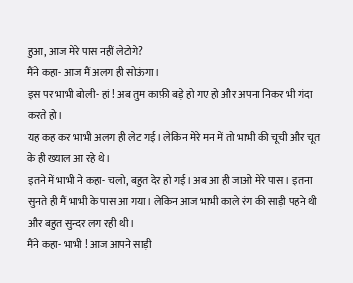हुआ, आज मेरे पास नहीं लेटोगे?
मैंने कहा- आज मैं अलग ही सोऊंगा।
इस पर भाभी बोली- हां ! अब तुम काफ़ी बड़े हो गए हो और अपना निकर भी गंदा करते हो।
यह कह कर भाभी अलग ही लेट गई। लेकिन मेरे मन में तो भाभी की चूची और चूत के ही ख्याल आ रहे थे।
इतने में भाभी ने कहा- चलो, बहुत देर हो गई। अब आ ही जाओ मेरे पास। इतना सुनते ही मैं भाभी के पास आ गया। लेकिन आज भाभी काले रंग की साड़ी पहने थी और बहुत सुन्दर लग रही थी।
मैंने कहा- भाभी ! आज आपने साड़ी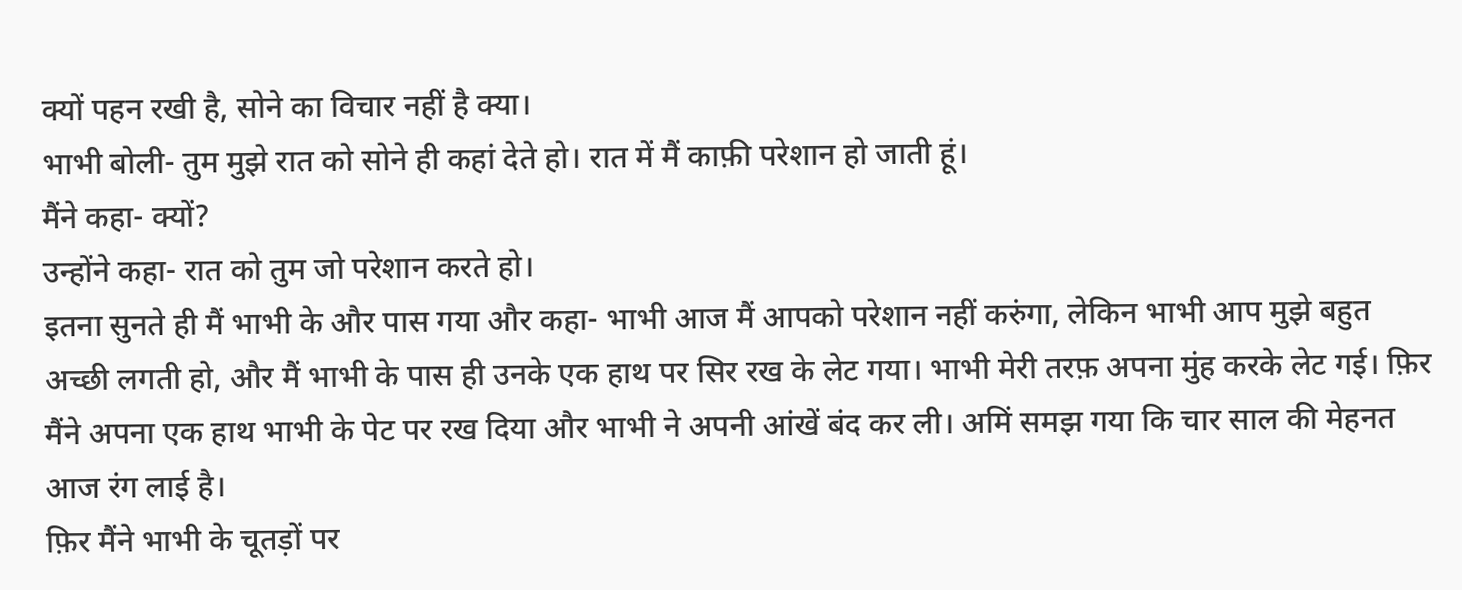क्यों पहन रखी है, सोने का विचार नहीं है क्या।
भाभी बोली- तुम मुझे रात को सोने ही कहां देते हो। रात में मैं काफ़ी परेशान हो जाती हूं।
मैंने कहा- क्यों?
उन्होंने कहा- रात को तुम जो परेशान करते हो।
इतना सुनते ही मैं भाभी के और पास गया और कहा- भाभी आज मैं आपको परेशान नहीं करुंगा, लेकिन भाभी आप मुझे बहुत अच्छी लगती हो, और मैं भाभी के पास ही उनके एक हाथ पर सिर रख के लेट गया। भाभी मेरी तरफ़ अपना मुंह करके लेट गई। फ़िर मैंने अपना एक हाथ भाभी के पेट पर रख दिया और भाभी ने अपनी आंखें बंद कर ली। अमिं समझ गया कि चार साल की मेहनत आज रंग लाई है।
फ़िर मैंने भाभी के चूतड़ों पर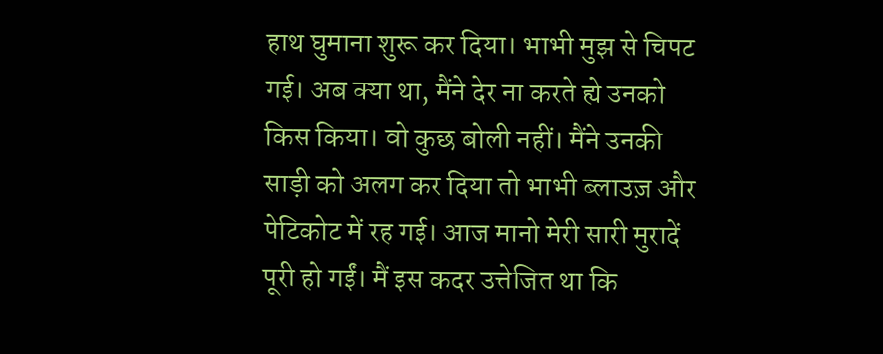हाथ घुमाना शुरू कर दिया। भाभी मुझ से चिपट गई। अब क्या था, मैंने देर ना करते ह्ये उनको किस किया। वो कुछ बोली नहीं। मैंने उनकी साड़ी को अलग कर दिया तो भाभी ब्लाउज़ और पेटिकोट में रह गई। आज मानो मेरी सारी मुरादें पूरी हो गईं। मैं इस कदर उत्तेजित था कि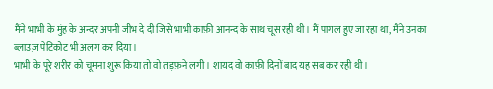मैंने भाभी के मुंह के अन्दर अपनी जीभ दे दी जिसे भाभी काफ़ी आनन्द के साथ चूस रही थी। मैं पागल हुए जा रहा था, मैंने उनका ब्लाउज़ पेटिकोट भी अलग कर दिया।
भाभी के पूरे शरीर को चूमना शुरू किया तो वो तड़फ़ने लगी। शायद वो काफ़ी दिनों बाद यह सब कर रही थी।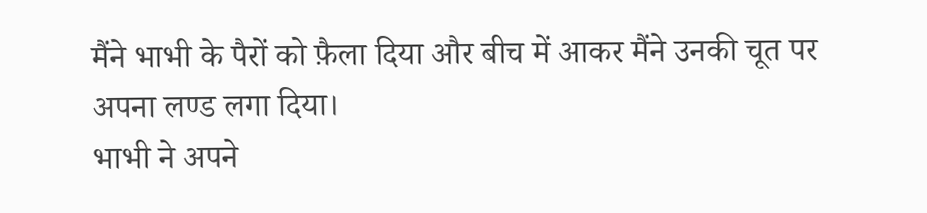मैंने भाभी के पैरों को फ़ैला दिया और बीच में आकर मैंने उनकी चूत पर अपना लण्ड लगा दिया।
भाभी ने अपने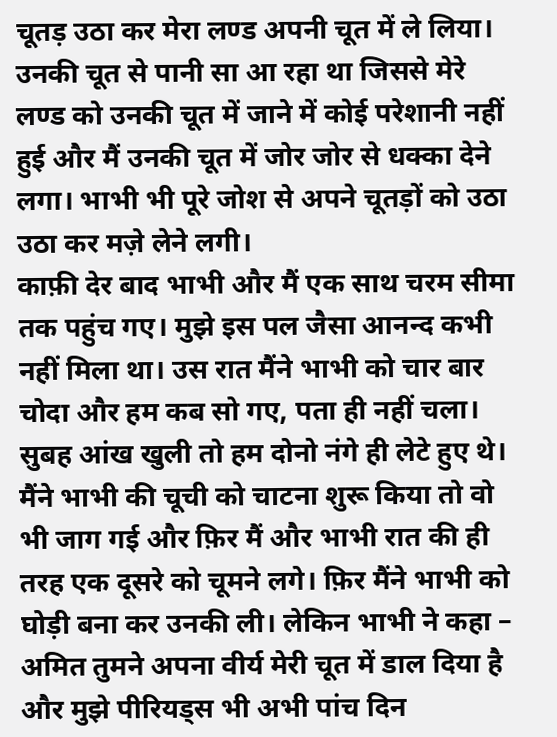चूतड़ उठा कर मेरा लण्ड अपनी चूत में ले लिया। उनकी चूत से पानी सा आ रहा था जिससे मेरे लण्ड को उनकी चूत में जाने में कोई परेशानी नहीं हुई और मैं उनकी चूत में जोर जोर से धक्का देने लगा। भाभी भी पूरे जोश से अपने चूतड़ों को उठा उठा कर मज़े लेने लगी।
काफ़ी देर बाद भाभी और मैं एक साथ चरम सीमा तक पहुंच गए। मुझे इस पल जैसा आनन्द कभी नहीं मिला था। उस रात मैंने भाभी को चार बार चोदा और हम कब सो गए, पता ही नहीं चला।
सुबह आंख खुली तो हम दोनो नंगे ही लेटे हुए थे। मैंने भाभी की चूची को चाटना शुरू किया तो वो भी जाग गई और फ़िर मैं और भाभी रात की ही तरह एक दूसरे को चूमने लगे। फ़िर मैंने भाभी को घोड़ी बना कर उनकी ली। लेकिन भाभी ने कहा – अमित तुमने अपना वीर्य मेरी चूत में डाल दिया है और मुझे पीरियड्स भी अभी पांच दिन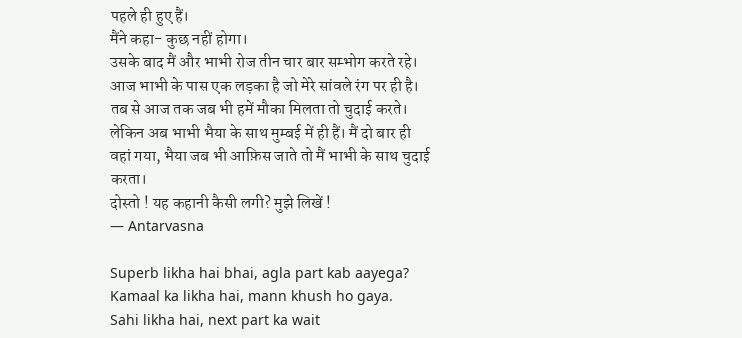पहले ही हुए हैं।
मैंने कहा- कुछ नहीं होगा।
उसके बाद मैं और भाभी रोज तीन चार बार सम्भोग करते रहे। आज भाभी के पास एक लड़का है जो मेरे सांवले रंग पर ही है। तब से आज तक जब भी हमें मौका मिलता तो चुदाई करते। लेकिन अब भाभी भैया के साथ मुम्बई में ही हैं। मैं दो बार ही वहां गया, भैया जब भी आफ़िस जाते तो मैं भाभी के साथ चुदाई करता।
दोस्तो ! यह कहानी कैसी लगी? मुझे लिखें !
— Antarvasna

Superb likha hai bhai, agla part kab aayega?
Kamaal ka likha hai, mann khush ho gaya.
Sahi likha hai, next part ka wait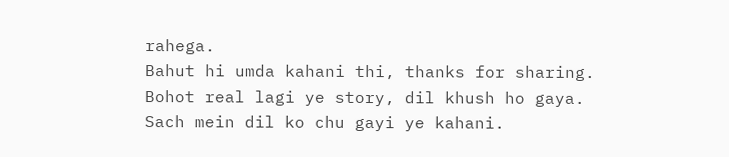rahega.
Bahut hi umda kahani thi, thanks for sharing.
Bohot real lagi ye story, dil khush ho gaya.
Sach mein dil ko chu gayi ye kahani.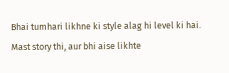Bhai tumhari likhne ki style alag hi level ki hai.
Mast story thi, aur bhi aise likhte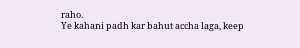raho.
Ye kahani padh kar bahut accha laga, keep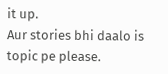it up.
Aur stories bhi daalo is topic pe please.